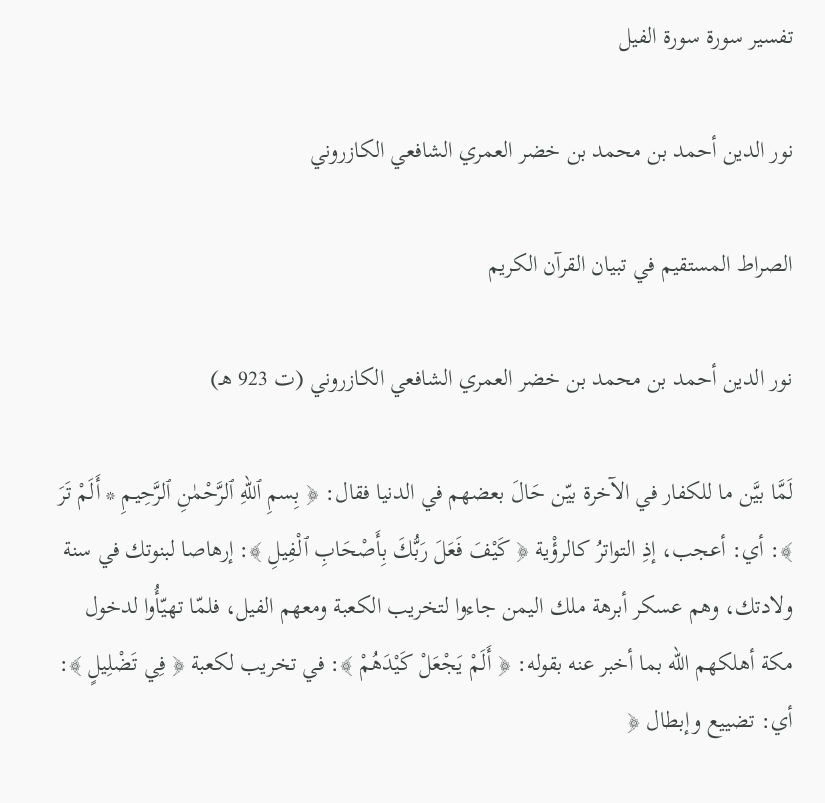تفسير سورة سورة الفيل

نور الدين أحمد بن محمد بن خضر العمري الشافعي الكازروني

الصراط المستقيم في تبيان القرآن الكريم

نور الدين أحمد بن محمد بن خضر العمري الشافعي الكازروني (ت 923 هـ)

لَمَّا بيَّن ما للكفار في الآخرة بيّن حَالَ بعضهم في الدنيا فقال: ﴿ بِسمِ ٱللهِ ٱلرَّحْمٰنِ ٱلرَّحِيـمِ * أَلَمْ تَرَ ﴾: أي: أعجب، إذِ التواترُ كالرؤْية ﴿ كَيْفَ فَعَلَ رَبُّكَ بِأَصْحَابِ ٱلْفِيلِ ﴾: إرهاصا لبنوتك في سنة ولادتك، وهم عسكر أبرهة ملك اليمن جاءوا لتخريب الكعبة ومعهم الفيل، فلمّا تهيّأُوا لدخول مكة أهلكهم الله بما أخبر عنه بقوله: ﴿ أَلَمْ يَجْعَلْ كَيْدَهُمْ ﴾: في تخريب لكعبة ﴿ فِي تَضْلِيلٍ ﴾: أي: تضييع وإبطال ﴿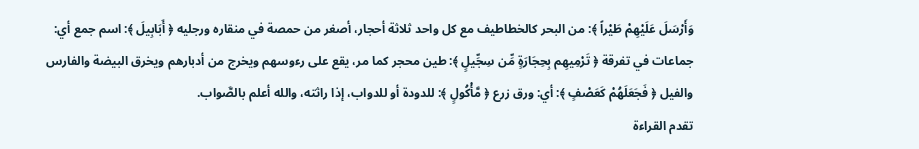وَأَرْسَلَ عَلَيْهِمْ طَيْراً ﴾: من البحر كالخطاطيف مع كل واحد ثلاثة أحجار، أصغر من حمصة في منقاره ورجليه ﴿ أَبَابِيلَ ﴾: اسم جمع أي: جماعات في تفرقة ﴿ تَرْمِيهِم بِحِجَارَةٍ مِّن سِجِّيلٍ ﴾: طين محجر كما مر، يقع على رءوسهم ويخرج من أدبارهم ويخرق البيضة والفارس والفيل ﴿ فَجَعَلَهُمْ كَعَصْفٍ ﴾: أي: ورق زرع ﴿ مَّأْكُولٍ ﴾: للدودة أو للدواب، إذا راثته، والله أعلم بالصَّواب.
تقدم القراءة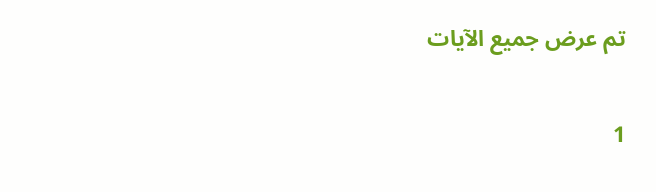تم عرض جميع الآيات

1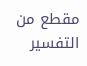مقطع من التفسير